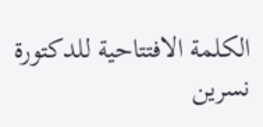الكلمة الافتتاحية للدكتورة نسرين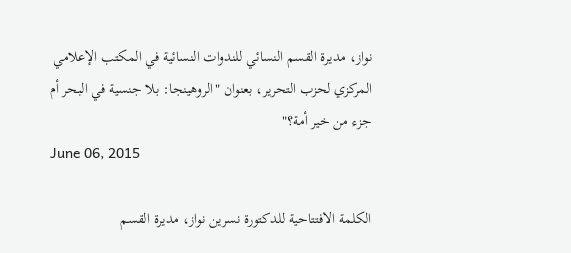نواز، مديرة القسم النسائي للندوات النسائية في المكتب الإعلامي المركزي لحزب التحرير، بعنوان "الروهينجا: بلا جنسية في البحر أم جزء من خير أمة؟"
June 06, 2015

الكلمة الافتتاحية للدكتورة نسرين نواز، مديرة القسم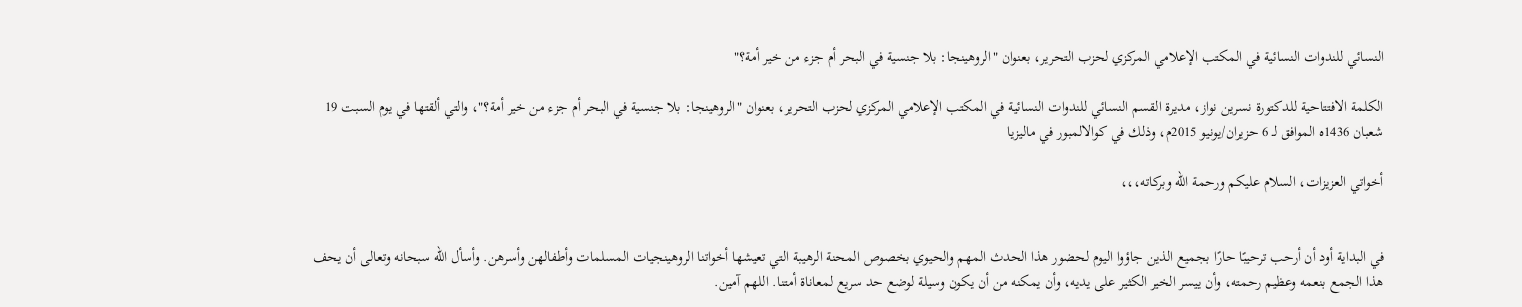النسائي للندوات النسائية في المكتب الإعلامي المركزي لحزب التحرير، بعنوان "الروهينجا: بلا جنسية في البحر أم جزء من خير أمة؟"

الكلمة الافتتاحية للدكتورة نسرين نواز، مديرة القسم النسائي للندوات النسائية في المكتب الإعلامي المركزي لحزب التحرير، بعنوان "الروهينجا: بلا جنسية في البحر أم جزء من خير أمة؟"، والتي ألقتها في يوم السبت 19 شعبان 1436ه الموافق لـ 6 حزيران/يونيو 2015م، وذلك في كوالالمبور في ماليزيا

أخواتي العزيزات، السلام عليكم ورحمة الله وبركاته،،،


في البداية أود أن أرحب ترحيبًا حارًا بجميع الذين جاؤوا اليوم لحضور هذا الحدث المهم والحيوي بخصوص المحنة الرهيبة التي تعيشها أخواتنا الروهينجيات المسلمات وأطفالهن وأسرهن. وأسأل الله سبحانه وتعالى أن يحف هذا الجمع بنعمه وعظيم رحمته، وأن ييسر الخير الكثير على يديه، وأن يمكنه من أن يكون وسيلة لوضع حد سريع لمعاناة أمتنا. اللهم آمين.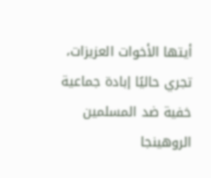أيتها الأخوات العزيزات، تجري حاليًا إبادة جماعية خفية ضد المسلمين الروهينجا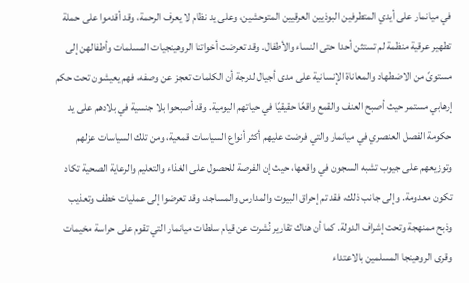في ميانمار على أيدي المتطرفين البوذيين العرقيين المتوحشين، وعلى يد نظام لا يعرف الرحمة، وقد أقدموا على حملة تطهير عرقية منظمة لم تستثن أحدا حتى النساء والأطفال. وقد تعرضت أخواتنا الروهينجيات المسلمات وأطفالهن إلى مستوىً من الاضطهاد والمعاناة الإنسانية على مدى أجيال لدرجة أن الكلمات تعجز عن وصفه، فهم يعيشون تحت حكم إرهابي مستمر حيث أصبح العنف والقمع واقعًا حقيقيًا في حياتهم اليومية. وقد أصبحوا بلا جنسية في بلادهم على يد حكومة الفصل العنصري في ميانمار والتي فرضت عليهم أكثر أنواع السياسات قمعية، ومن تلك السياسات عزلهم وتوزيعهم على جيوب تشبه السجون في واقعها، حيث إن الفرصة للحصول على الغذاء والتعليم والرعاية الصحية تكاد تكون معدومة. وإلى جانب ذلك، فقد تم إحراق البيوت والمدارس والمساجد، وقد تعرضوا إلى عمليات خطف وتعذيب وذبح ممنهجة وتحت إشراف الدولة. كما أن هناك تقارير نُشرت عن قيام سلطات ميانمار التي تقوم على حراسة مخيمات وقرى الروهينجا المسلمين بالاعتداء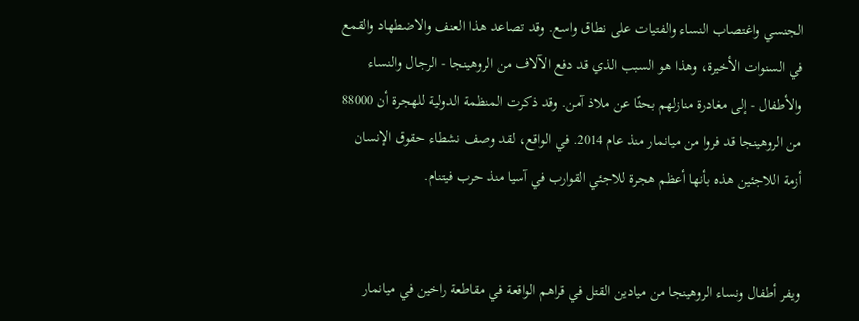الجنسي واغتصاب النساء والفتيات على نطاق واسع. وقد تصاعد هذا العنف والاضطهاد والقمع في السنوات الأخيرة، وهذا هو السبب الذي قد دفع الآلاف من الروهينجا - الرجال والنساء والأطفال - إلى مغادرة منازلهم بحثًا عن ملاذ آمن. وقد ذكرت المنظمة الدولية للهجرة أن 88000 من الروهينجا قد فروا من ميانمار منذ عام 2014. في الواقع، لقد وصف نشطاء حقوق الإنسان أزمة اللاجئين هذه بأنها أعظم هجرة للاجئي القوارب في آسيا منذ حرب فيتنام.


ويفر أطفال ونساء الروهينجا من ميادين القتل في قراهم الواقعة في مقاطعة راخين في ميانمار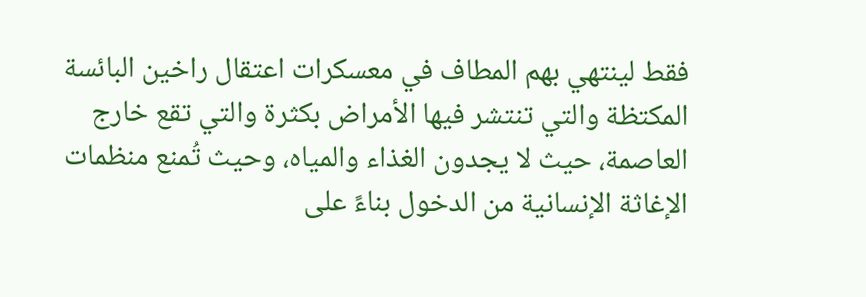فقط لينتهي بهم المطاف في معسكرات اعتقال راخين البائسة المكتظة والتي تنتشر فيها الأمراض بكثرة والتي تقع خارج العاصمة، حيث لا يجدون الغذاء والمياه، وحيث تُمنع منظمات الإغاثة الإنسانية من الدخول بناءً على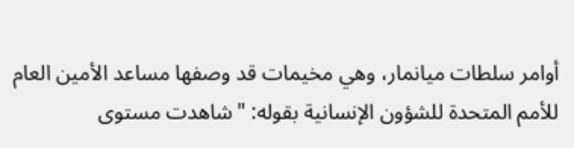أوامر سلطات ميانمار، وهي مخيمات قد وصفها مساعد الأمين العام للأمم المتحدة للشؤون الإنسانية بقوله: "شاهدت مستوى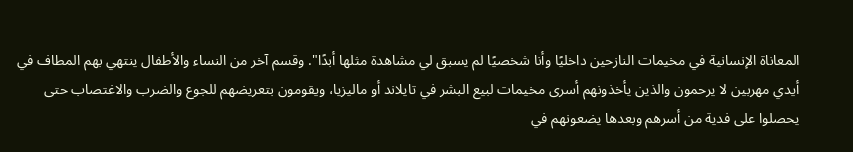المعاناة الإنسانية في مخيمات النازحين داخليًا وأنا شخصيًا لم يسبق لي مشاهدة مثلها أبدًا". وقسم آخر من النساء والأطفال ينتهي بهم المطاف في أيدي مهربين لا يرحمون والذين يأخذونهم أسرى مخيمات لبيع البشر في تايلاند أو ماليزيا، ويقومون بتعريضهم للجوع والضرب والاغتصاب حتى يحصلوا على فدية من أسرهم وبعدها يضعونهم في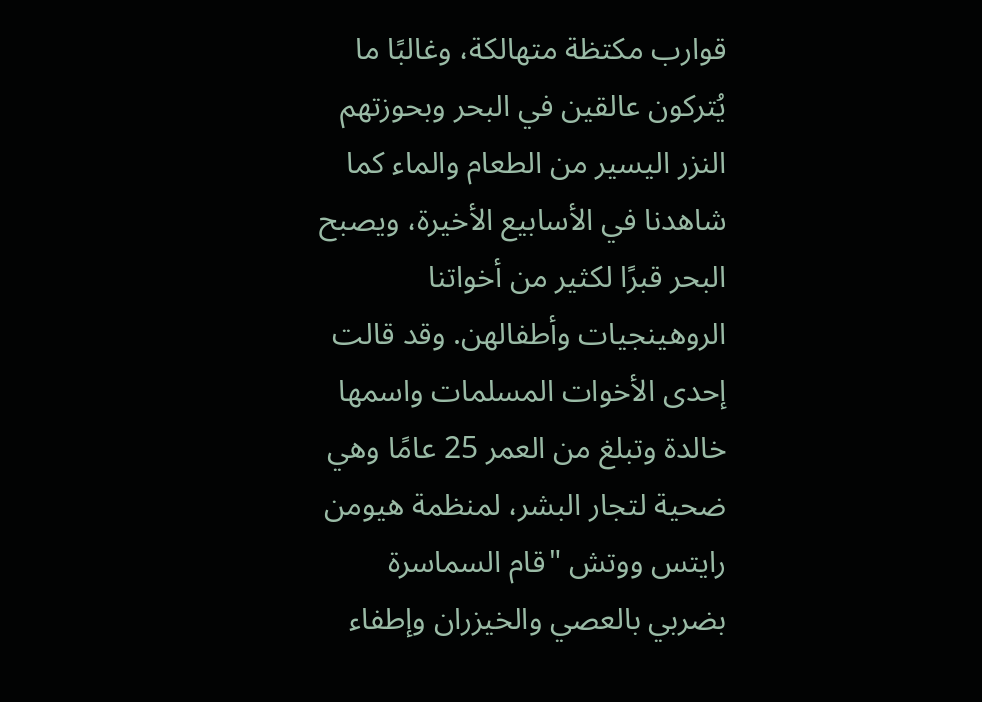قوارب مكتظة متهالكة، وغالبًا ما يُتركون عالقين في البحر وبحوزتهم النزر اليسير من الطعام والماء كما شاهدنا في الأسابيع الأخيرة، ويصبح البحر قبرًا لكثير من أخواتنا الروهينجيات وأطفالهن. وقد قالت إحدى الأخوات المسلمات واسمها خالدة وتبلغ من العمر 25 عامًا وهي ضحية لتجار البشر، لمنظمة هيومن رايتس ووتش "قام السماسرة بضربي بالعصي والخيزران وإطفاء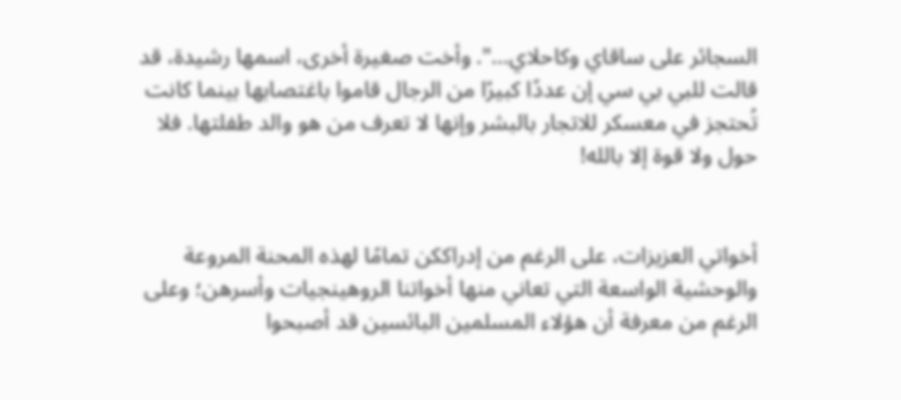السجائر على ساقاي وكاحلاي...". وأخت صغيرة أخرى، اسمها رشيدة، قد قالت للبي بي سي إن عددًا كبيرًا من الرجال قاموا باغتصابها بينما كانت تُحتجز في معسكر للاتجار بالبشر وإنها لا تعرف من هو والد طفلتها. فلا حول ولا قوة إلا بالله!


أخواتي العزيزات، على الرغم من إدراككن تمامًا لهذه المحنة المروعة والوحشية الواسعة التي تعاني منها أخواتنا الروهينجيات وأسرهن؛ وعلى الرغم من معرفة أن هؤلاء المسلمين البائسين قد أصبحوا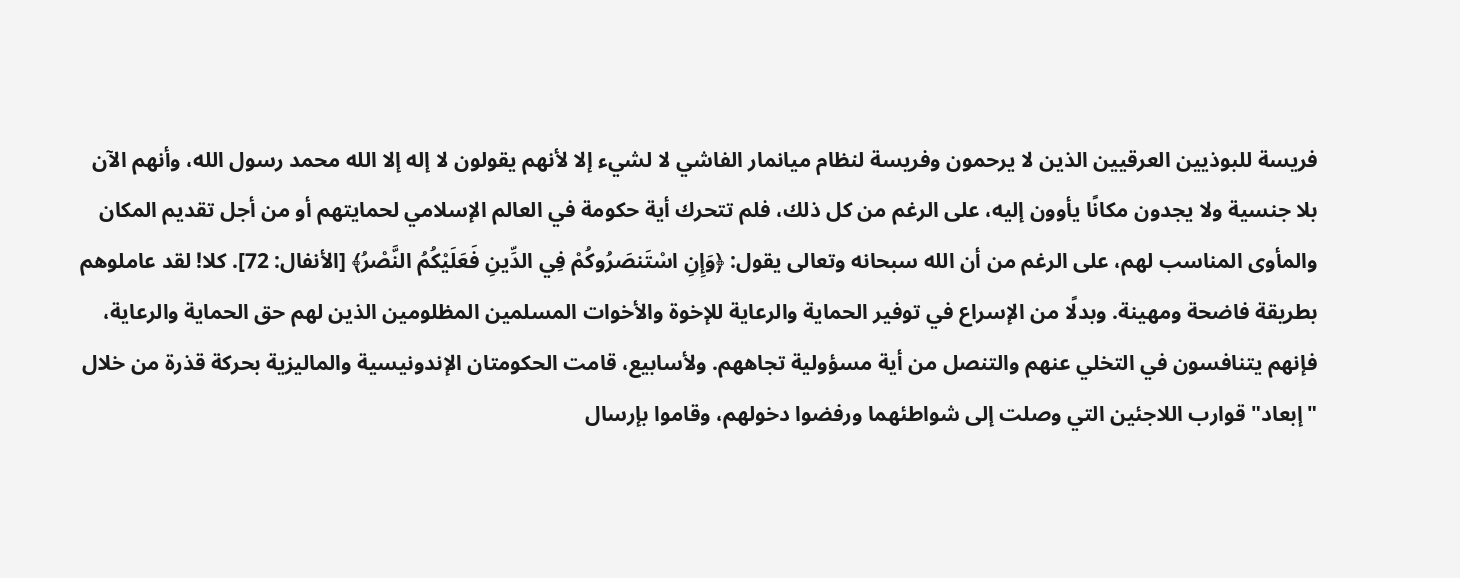فريسة للبوذيين العرقيين الذين لا يرحمون وفريسة لنظام ميانمار الفاشي لا لشيء إلا لأنهم يقولون لا إله إلا الله محمد رسول الله، وأنهم الآن بلا جنسية ولا يجدون مكانًا يأوون إليه، على الرغم من كل ذلك، فلم تتحرك أية حكومة في العالم الإسلامي لحمايتهم أو من أجل تقديم المكان والمأوى المناسب لهم، على الرغم من أن الله سبحانه وتعالى يقول: ﴿وَإِنِ اسْتَنصَرُوكُمْ فِي الدِّينِ فَعَلَيْكُمُ النَّصْرُ﴾ [الأنفال: 72]. كلا! لقد عاملوهم بطريقة فاضحة ومهينة. وبدلًا من الإسراع في توفير الحماية والرعاية للإخوة والأخوات المسلمين المظلومين الذين لهم حق الحماية والرعاية، فإنهم يتنافسون في التخلي عنهم والتنصل من أية مسؤولية تجاههم. ولأسابيع، قامت الحكومتان الإندونيسية والماليزية بحركة قذرة من خلال "إبعاد" قوارب اللاجئين التي وصلت إلى شواطئهما ورفضوا دخولهم، وقاموا بإرسال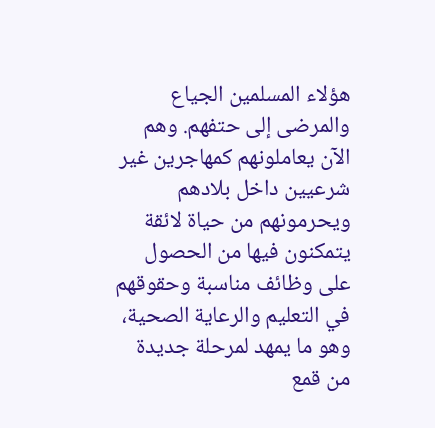هؤلاء المسلمين الجياع والمرضى إلى حتفهم. وهم الآن يعاملونهم كمهاجرين غير شرعيين داخل بلادهم ويحرمونهم من حياة لائقة يتمكنون فيها من الحصول على وظائف مناسبة وحقوقهم في التعليم والرعاية الصحية، وهو ما يمهد لمرحلة جديدة من قمع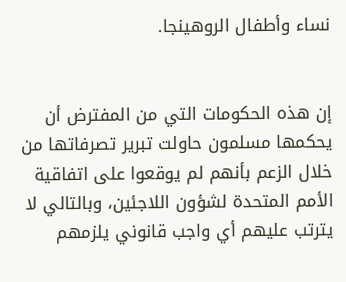نساء وأطفال الروهينجا.


إن هذه الحكومات التي من المفترض أن يحكمها مسلمون حاولت تبرير تصرفاتها من خلال الزعم بأنهم لم يوقعوا على اتفاقية الأمم المتحدة لشؤون اللاجئين، وبالتالي لا يترتب عليهم أي واجب قانوني يلزمهم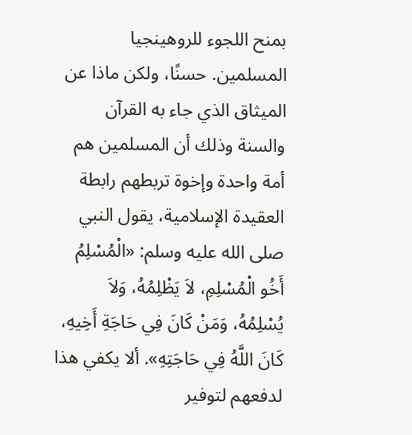بمنح اللجوء للروهينجيا المسلمين. حسنًا، ولكن ماذا عن الميثاق الذي جاء به القرآن والسنة وذلك أن المسلمين هم أمة واحدة وإخوة تربطهم رابطة العقيدة الإسلامية، يقول النبي صلى الله عليه وسلم: «الْمُسْلِمُ أَخُو الْمُسْلِمِ، لاَ يَظْلِمُهُ، وَلاَ يُسْلِمُهُ، وَمَنْ كَانَ فِي حَاجَةِ أَخِيهِ، كَانَ اللَّهُ فِي حَاجَتِهِ». ألا يكفي هذا لدفعهم لتوفير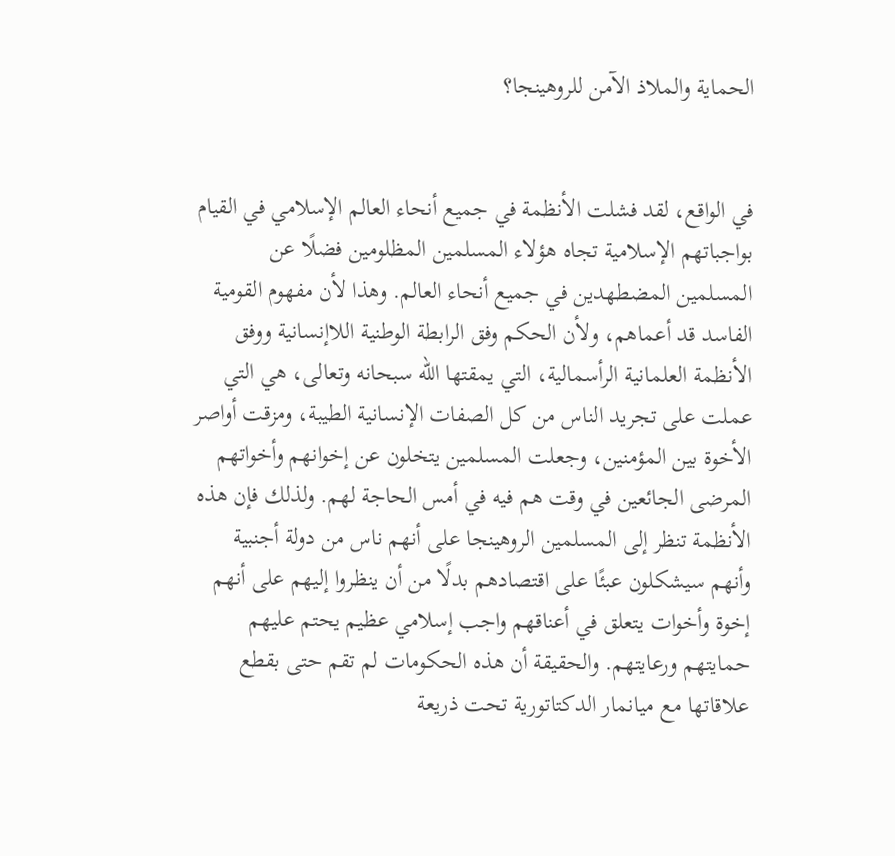الحماية والملاذ الآمن للروهينجا؟


في الواقع، لقد فشلت الأنظمة في جميع أنحاء العالم الإسلامي في القيام بواجباتهم الإسلامية تجاه هؤلاء المسلمين المظلومين فضلًا عن المسلمين المضطهدين في جميع أنحاء العالم. وهذا لأن مفهوم القومية الفاسد قد أعماهم، ولأن الحكم وفق الرابطة الوطنية اللاإنسانية ووفق الأنظمة العلمانية الرأسمالية، التي يمقتها الله سبحانه وتعالى، هي التي عملت على تجريد الناس من كل الصفات الإنسانية الطيبة، ومزقت أواصر الأخوة بين المؤمنين، وجعلت المسلمين يتخلون عن إخوانهم وأخواتهم المرضى الجائعين في وقت هم فيه في أمس الحاجة لهم. ولذلك فإن هذه الأنظمة تنظر إلى المسلمين الروهينجا على أنهم ناس من دولة أجنبية وأنهم سيشكلون عبئًا على اقتصادهم بدلًا من أن ينظروا إليهم على أنهم إخوة وأخوات يتعلق في أعناقهم واجب إسلامي عظيم يحتم عليهم حمايتهم ورعايتهم. والحقيقة أن هذه الحكومات لم تقم حتى بقطع علاقاتها مع ميانمار الدكتاتورية تحت ذريعة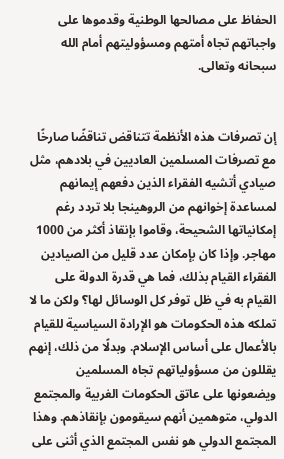الحفاظ على مصالحها الوطنية وقدموها على واجباتهم تجاه أمتهم ومسؤوليتهم أمام الله سبحانه وتعالى.


إن تصرفات هذه الأنظمة تتناقض تناقضًا صارخًا مع تصرفات المسلمين العاديين في بلادهم، مثل صيادي أتشيه الفقراء الذين دفعهم إيمانهم لمساعدة إخوانهم من الروهينجا بلا تردد رغم إمكانياتها الشحيحة، وقاموا بإنقاذ أكثر من 1000 مهاجر. وإذا كان بإمكان عدد قليل من الصيادين الفقراء القيام بذلك، فما هي قدرة الدولة على القيام به في ظل توفر كل الوسائل لها؟ ولكن ما لا تملكه هذه الحكومات هو الإرادة السياسية للقيام بالأعمال على أساس الإسلام. وبدلًا من ذلك، إنهم يقللون من مسؤولياتهم تجاه المسلمين ويضعونها على عاتق الحكومات الغربية والمجتمع الدولي، متوهمين أنهم سيقومون بإنقاذهم. وهذا المجتمع الدولي هو نفس المجتمع الذي أثنى على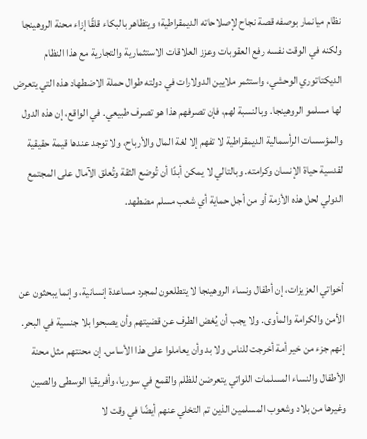نظام ميانمار بوصفه قصة نجاح لإصلاحاته الديمقراطية؛ ويتظاهر بالبكاء قلقًا إزاء محنة الروهينجا ولكنه في الوقت نفسه رفع العقوبات وعزز العلاقات الاستثمارية والتجارية مع هذا النظام الديكتاتوري الوحشي، واستثمر ملايين الدولارات في دولته طوال حملة الاضطهاد هذه التي يتعرض لها مسلمو الروهينجا. وبالنسبة لهم، فإن تصرفهم هذا هو تصرف طبيعي. في الواقع، إن هذه الدول والمؤسسات الرأسمالية الديمقراطية لا تفهم إلا لغة المال والأرباح، ولا توجد عندها قيمة حقيقية لقدسية حياة الإنسان وكرامته. وبالتالي لا يمكن أبدًا أن تُوضع الثقة وتُعلق الآمال على المجتمع الدولي لحل هذه الأزمة أو من أجل حماية أي شعب مسلم مضطهد.


أخواتي العزيزات، إن أطفال ونساء الروهينجا لا يتطلعون لمجرد مساعدة إنسانية، وإنما يبحثون عن الأمن والكرامة والمأوى. ولا يجب أن يُغض الطرف عن قضيتهم وأن يصبحوا بلا جنسية في البحر. إنهم جزء من خير أمة أخرجت للناس ولا بد وأن يعاملوا على هذا الأساس. إن محنتهم مثل محنة الأطفال والنساء المسلمات اللواتي يتعرضن للظلم والقمع في سوريا، وأفريقيا الوسطى والصين وغيرها من بلاد وشعوب المسلمين الذين تم التخلي عنهم أيضًا في وقت لا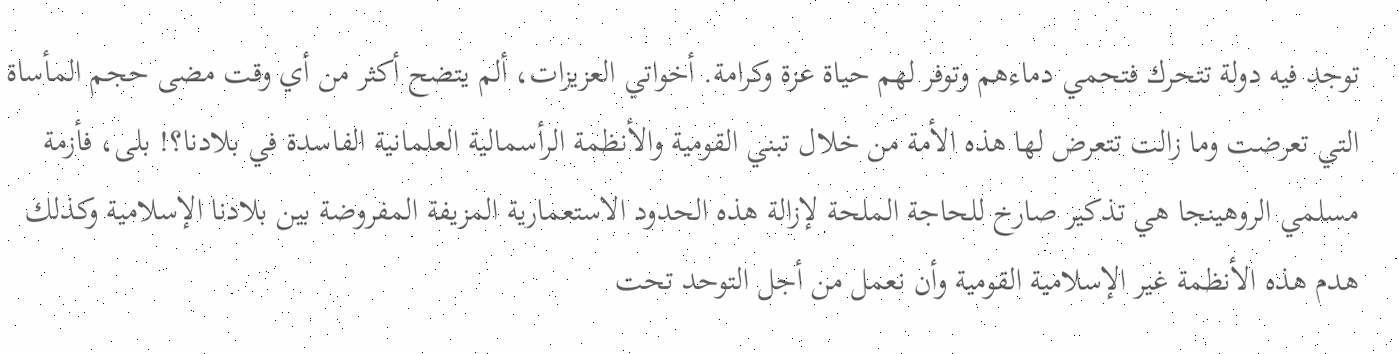توجد فيه دولة تتحرك فتحمي دماءهم وتوفر لهم حياة عزة وكرامة. أخواتي العزيزات، ألم يتضح أكثر من أي وقت مضى حجم المأساة التي تعرضت وما زالت تتعرض لها هذه الأمة من خلال تبني القومية والأنظمة الرأسمالية العلمانية الفاسدة في بلادنا؟! بلى، فأزمة مسلمي الروهينجا هي تذكير صارخ للحاجة الملحة لإزالة هذه الحدود الاستعمارية المزيفة المفروضة بين بلادنا الإسلامية وكذلك هدم هذه الأنظمة غير الإسلامية القومية وأن نعمل من أجل التوحد تحت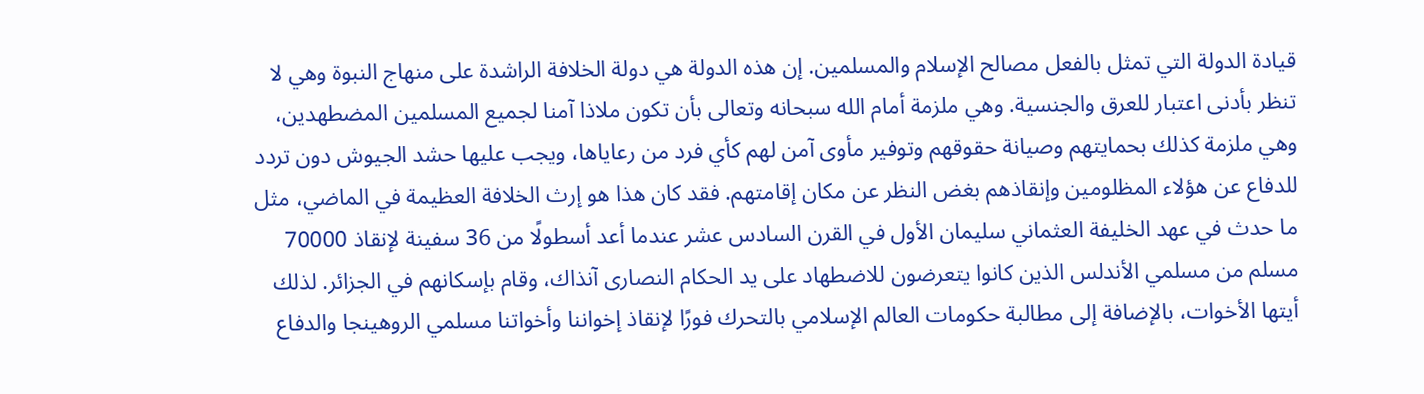قيادة الدولة التي تمثل بالفعل مصالح الإسلام والمسلمين. إن هذه الدولة هي دولة الخلافة الراشدة على منهاج النبوة وهي لا تنظر بأدنى اعتبار للعرق والجنسية. وهي ملزمة أمام الله سبحانه وتعالى بأن تكون ملاذا آمنا لجميع المسلمين المضطهدين، وهي ملزمة كذلك بحمايتهم وصيانة حقوقهم وتوفير مأوى آمن لهم كأي فرد من رعاياها، ويجب عليها حشد الجيوش دون تردد للدفاع عن هؤلاء المظلومين وإنقاذهم بغض النظر عن مكان إقامتهم. فقد كان هذا هو إرث الخلافة العظيمة في الماضي، مثل ما حدث في عهد الخليفة العثماني سليمان الأول في القرن السادس عشر عندما أعد أسطولًا من 36 سفينة لإنقاذ 70000 مسلم من مسلمي الأندلس الذين كانوا يتعرضون للاضطهاد على يد الحكام النصارى آنذاك، وقام بإسكانهم في الجزائر. لذلك أيتها الأخوات، بالإضافة إلى مطالبة حكومات العالم الإسلامي بالتحرك فورًا لإنقاذ إخواننا وأخواتنا مسلمي الروهينجا والدفاع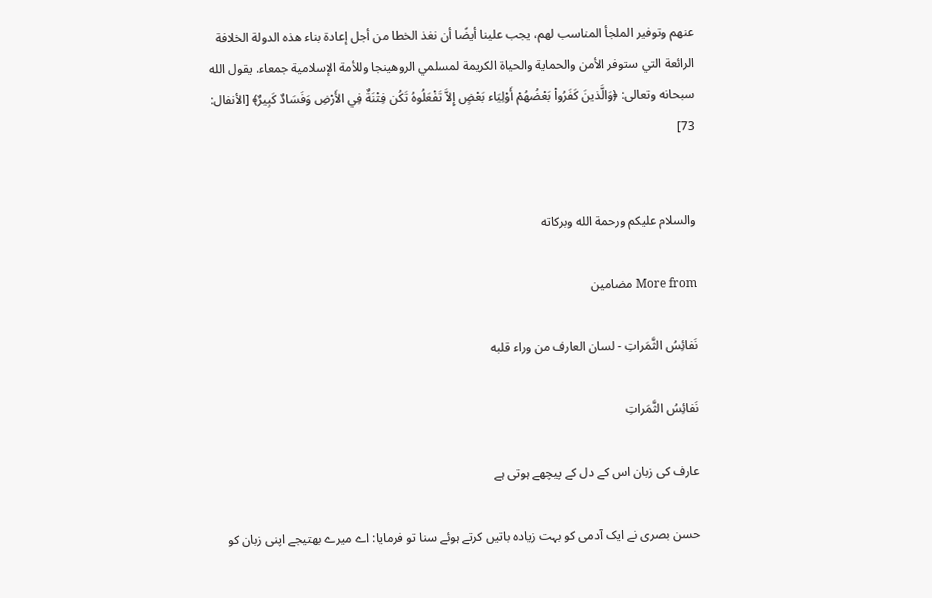عنهم وتوفير الملجأ المناسب لهم، يجب علينا أيضًا أن نغذ الخطا من أجل إعادة بناء هذه الدولة الخلافة الرائعة التي ستوفر الأمن والحماية والحياة الكريمة لمسلمي الروهينجا وللأمة الإسلامية جمعاء. يقول الله سبحانه وتعالى: ﴿وَالَّذينَ كَفَرُواْ بَعْضُهُمْ أَوْلِيَاء بَعْضٍ إِلاَّ تَفْعَلُوهُ تَكُن فِتْنَةٌ فِي الأَرْضِ وَفَسَادٌ كَبِيرٌ﴾ [الأنفال: 73]


والسلام عليكم ورحمة الله وبركاته

More from مضامین

نَفائِسُ الثَّمَراتِ - لسان العارف من وراء قلبه

نَفائِسُ الثَّمَراتِ

عارف کی زبان اس کے دل کے پیچھے ہوتی ہے

حسن بصری نے ایک آدمی کو بہت زیادہ باتیں کرتے ہوئے سنا تو فرمایا: اے میرے بھتیجے اپنی زبان کو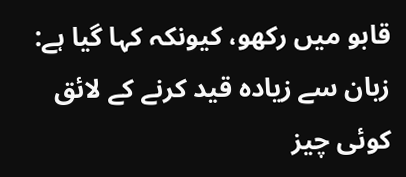قابو میں رکھو، کیونکہ کہا گیا ہے: زبان سے زیادہ قید کرنے کے لائق کوئی چیز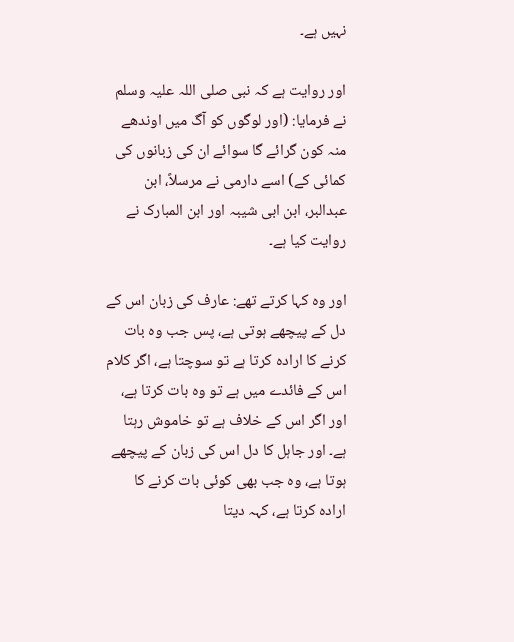نہیں ہے۔

اور روایت ہے کہ نبی صلی اللہ علیہ وسلم نے فرمایا: (اور لوگوں کو آگ میں اوندھے منہ کون گرائے گا سوائے ان کی زبانوں کی کمائی کے) اسے دارمی نے مرسلاً، ابن عبدالبر، ابن ابی شیبہ اور ابن المبارک نے روایت کیا ہے۔

اور وہ کہا کرتے تھے: عارف کی زبان اس کے دل کے پیچھے ہوتی ہے، پس جب وہ بات کرنے کا ارادہ کرتا ہے تو سوچتا ہے، اگر کلام اس کے فائدے میں ہے تو وہ بات کرتا ہے، اور اگر اس کے خلاف ہے تو خاموش رہتا ہے۔ اور جاہل کا دل اس کی زبان کے پیچھے ہوتا ہے، وہ جب بھی کوئی بات کرنے کا ارادہ کرتا ہے، کہہ دیتا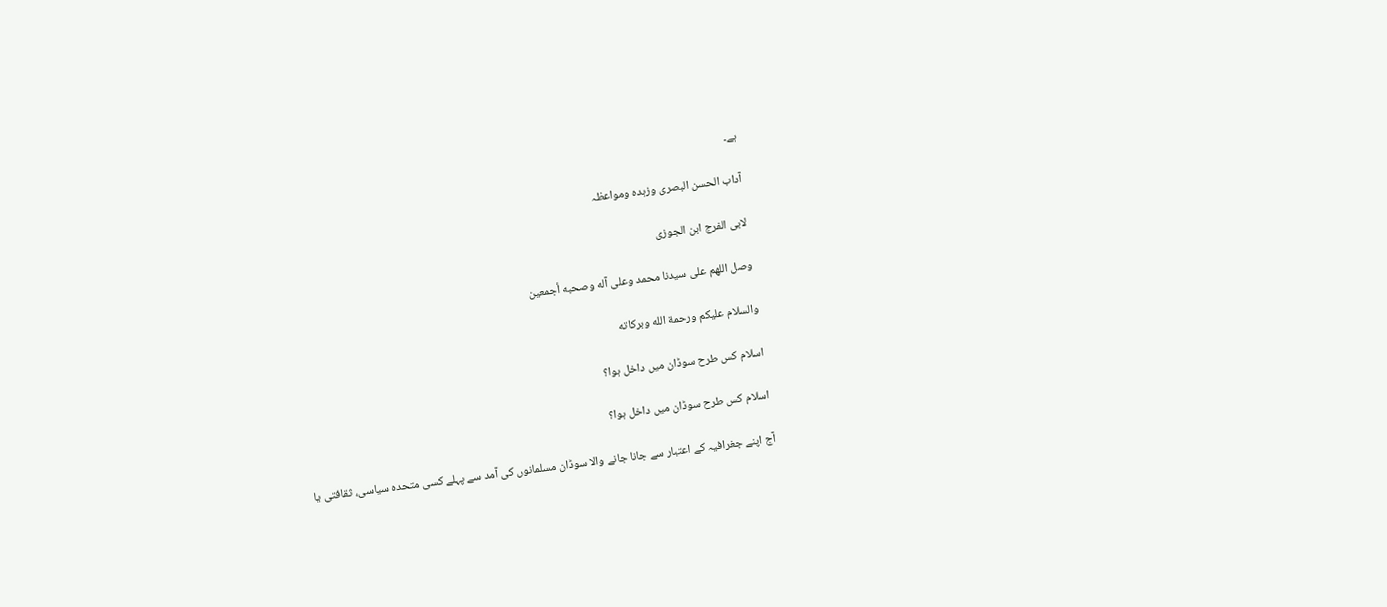ہے۔

آداب الحسن البصری وزہدہ ومواعظہ

لابی الفرج ابن الجوزی

وصل اللهم على سيدنا محمد وعلى آله وصحبه أجمعين

والسلام عليكم ورحمة الله وبركاته

اسلام کس طرح سوڈان میں داخل ہوا؟

اسلام کس طرح سوڈان میں داخل ہوا؟

آج اپنے جغرافیہ کے اعتبار سے جانا جانے والا سوڈان مسلمانوں کی آمد سے پہلے کسی متحدہ سیاسی، ثقافتی یا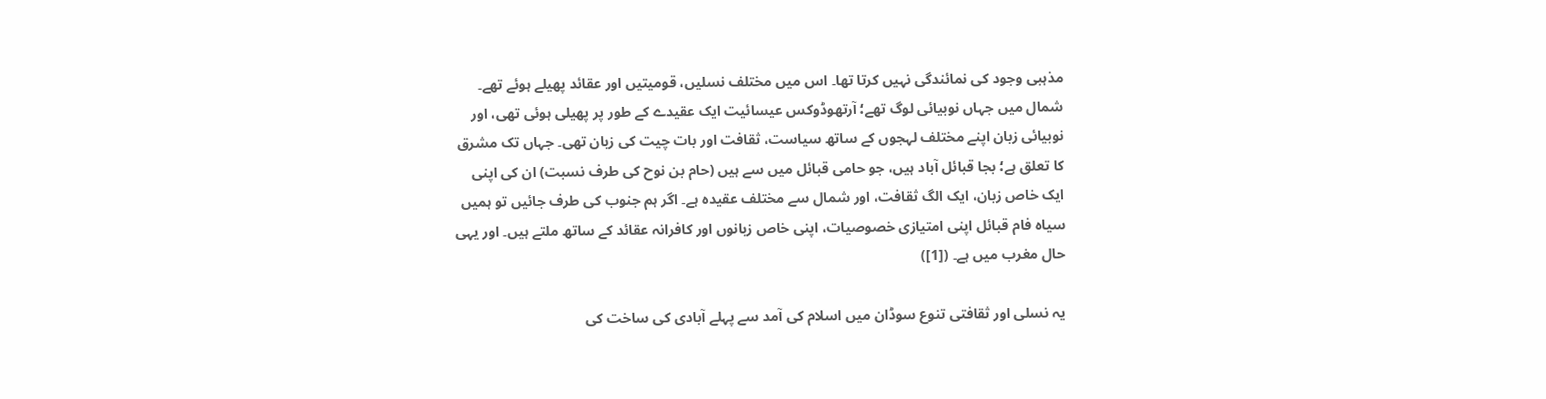مذہبی وجود کی نمائندگی نہیں کرتا تھا۔ اس میں مختلف نسلیں، قومیتیں اور عقائد پھیلے ہوئے تھے۔ شمال میں جہاں نوبیائی لوگ تھے؛ آرتھوڈوکس عیسائیت ایک عقیدے کے طور پر پھیلی ہوئی تھی، اور نوبیائی زبان اپنے مختلف لہجوں کے ساتھ سیاست، ثقافت اور بات چیت کی زبان تھی۔ جہاں تک مشرق کا تعلق ہے؛ بجا قبائل آباد ہیں، جو حامی قبائل میں سے ہیں (حام بن نوح کی طرف نسبت) ان کی اپنی ایک خاص زبان، ایک الگ ثقافت، اور شمال سے مختلف عقیدہ ہے۔ اگر ہم جنوب کی طرف جائیں تو ہمیں سیاہ فام قبائل اپنی امتیازی خصوصیات، اپنی خاص زبانوں اور کافرانہ عقائد کے ساتھ ملتے ہیں۔ اور یہی حال مغرب میں ہے۔ ([1])

یہ نسلی اور ثقافتی تنوع سوڈان میں اسلام کی آمد سے پہلے آبادی کی ساخت کی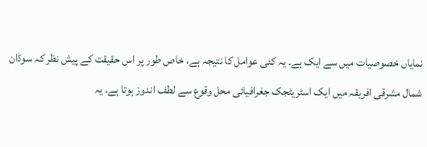نمایاں خصوصیات میں سے ایک ہے۔ یہ کئی عوامل کا نتیجہ ہے، خاص طور پر اس حقیقت کے پیش نظر کہ سوڈان شمال مشرقی افریقہ میں ایک اسٹریٹجک جغرافیائی محل وقوع سے لطف اندوز ہوتا ہے۔ یہ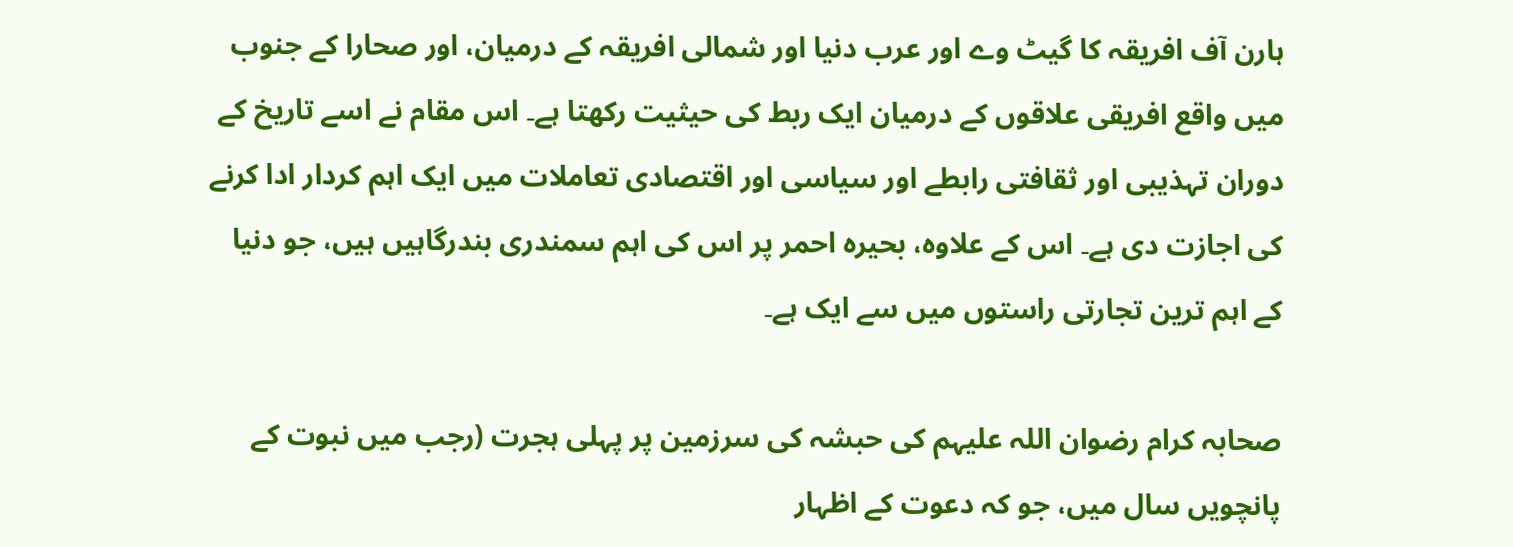ہارن آف افریقہ کا گیٹ وے اور عرب دنیا اور شمالی افریقہ کے درمیان، اور صحارا کے جنوب میں واقع افریقی علاقوں کے درمیان ایک ربط کی حیثیت رکھتا ہے۔ اس مقام نے اسے تاریخ کے دوران تہذیبی اور ثقافتی رابطے اور سیاسی اور اقتصادی تعاملات میں ایک اہم کردار ادا کرنے کی اجازت دی ہے۔ اس کے علاوہ، بحیرہ احمر پر اس کی اہم سمندری بندرگاہیں ہیں، جو دنیا کے اہم ترین تجارتی راستوں میں سے ایک ہے۔

صحابہ کرام رضوان اللہ علیہم کی حبشہ کی سرزمین پر پہلی ہجرت (رجب میں نبوت کے پانچویں سال میں، جو کہ دعوت کے اظہار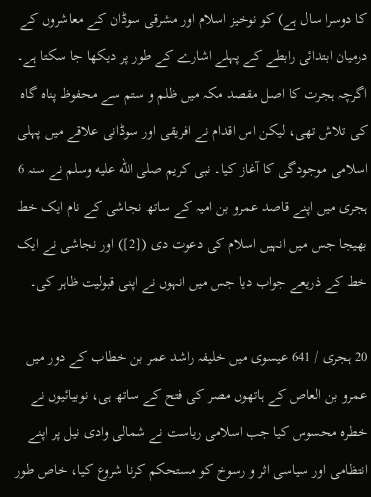کا دوسرا سال ہے) کو نوخیز اسلام اور مشرقی سوڈان کے معاشروں کے درمیان ابتدائی رابطے کے پہلے اشارے کے طور پر دیکھا جا سکتا ہے۔ اگرچہ ہجرت کا اصل مقصد مکہ میں ظلم و ستم سے محفوظ پناہ گاہ کی تلاش تھی، لیکن اس اقدام نے افریقی اور سوڈانی علاقے میں پہلی اسلامی موجودگی کا آغاز کیا۔ نبی کریم صلى الله عليه وسلم نے سنہ 6 ہجری میں اپنے قاصد عمرو بن امیہ کے ساتھ نجاشی کے نام ایک خط بھیجا جس میں انہیں اسلام کی دعوت دی ([2]) اور نجاشی نے ایک خط کے ذریعے جواب دیا جس میں انہوں نے اپنی قبولیت ظاہر کی۔

20 ہجری / 641 عیسوی میں خلیفہ راشد عمر بن خطاب کے دور میں عمرو بن العاص کے ہاتھوں مصر کی فتح کے ساتھ ہی، نوبیائیوں نے خطرہ محسوس کیا جب اسلامی ریاست نے شمالی وادی نیل پر اپنے انتظامی اور سیاسی اثر و رسوخ کو مستحکم کرنا شروع کیا، خاص طور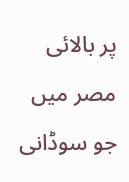پر بالائی مصر میں جو سوڈانی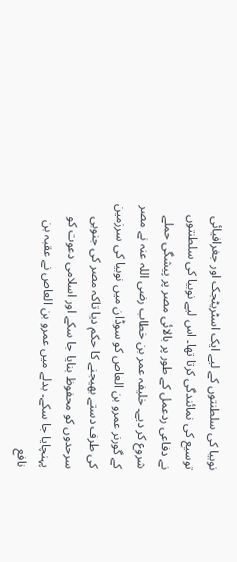نوبیا کی سلطنتوں کے لیے ایک اسٹریٹجک اور جغرافیائی توسیع کی نمائندگی کرتا تھا۔ اس لیے نوبیا کی سلطنتوں نے دفاعی ردعمل کے طور پر بالائی مصر پر پیشگی حملے شروع کر دیے۔ خلیفہ عمر بن خطاب رضی اللہ عنہ نے مصر کے گورنر عمرو بن العاص کو سوڈان میں نوبیا کی سرزمین کی طرف دستے بھیجنے کا حکم دیا تاکہ مصر کی جنوبی سرحدوں کو محفوظ بنایا جا سکے اور اسلامی دعوت کو پہنچایا جا سکے۔ بدلے میں عمرو بن العاص نے عقبہ بن نافع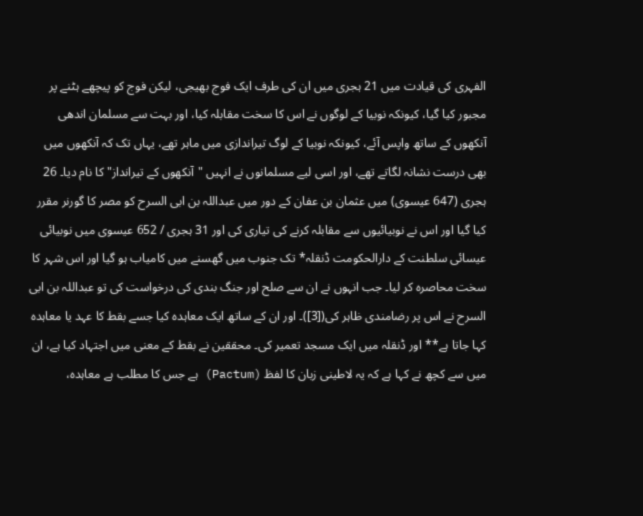الفہری کی قیادت میں 21 ہجری میں ان کی طرف ایک فوج بھیجی، لیکن فوج کو پیچھے ہٹنے پر مجبور کیا گیا، کیونکہ نوبیا کے لوگوں نے اس کا سخت مقابلہ کیا، اور بہت سے مسلمان اندھی آنکھوں کے ساتھ واپس آئے، کیونکہ نوبیا کے لوگ تیراندازی میں ماہر تھے، یہاں تک کہ آنکھوں میں بھی درست نشانہ لگاتے تھے، اور اسی لیے مسلمانوں نے انہیں "آنکھوں کے تیرانداز" کا نام دیا۔ 26 ہجری (647 عیسوی) میں عثمان بن عفان کے دور میں عبداللہ بن ابی السرح کو مصر کا گورنر مقرر کیا گیا اور اس نے نوبیائیوں سے مقابلہ کرنے کی تیاری کی اور 31 ہجری / 652 عیسوی میں نوبیائی عیسائی سلطنت کے دارالحکومت ڈنقلہ* تک جنوب میں گھسنے میں کامیاب ہو گیا اور اس شہر کا سخت محاصرہ کر لیا۔ جب انہوں نے ان سے صلح اور جنگ بندی کی درخواست کی تو عبداللہ بن ابی السرح نے اس پر رضامندی ظاہر کی([3])۔ اور ان کے ساتھ ایک معاہدہ کیا جسے بقط کا عہد یا معاہدہ کہا جاتا ہے** اور ڈنقلہ میں ایک مسجد تعمیر کی۔ محققین نے بقط کے معنی میں اجتہاد کیا ہے، ان میں سے کچھ نے کہا ہے کہ یہ لاطینی زبان کا لفظ (Pactum) ہے جس کا مطلب ہے معاہدہ،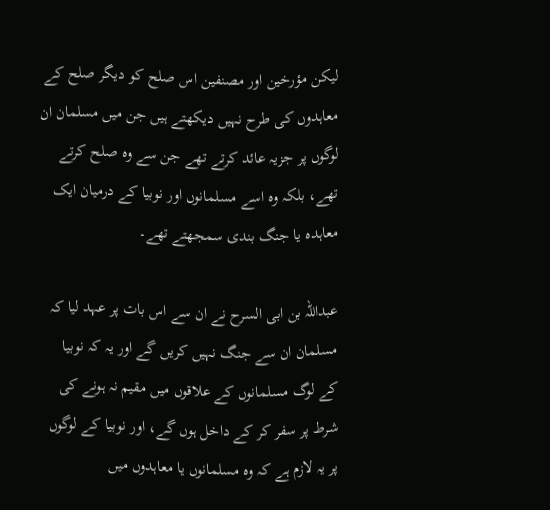لیکن مؤرخین اور مصنفین اس صلح کو دیگر صلح کے معاہدوں کی طرح نہیں دیکھتے ہیں جن میں مسلمان ان لوگوں پر جزیہ عائد کرتے تھے جن سے وہ صلح کرتے تھے، بلکہ وہ اسے مسلمانوں اور نوبیا کے درمیان ایک معاہدہ یا جنگ بندی سمجھتے تھے۔

عبداللہ بن ابی السرح نے ان سے اس بات پر عہد لیا کہ مسلمان ان سے جنگ نہیں کریں گے اور یہ کہ نوبیا کے لوگ مسلمانوں کے علاقوں میں مقیم نہ ہونے کی شرط پر سفر کر کے داخل ہوں گے، اور نوبیا کے لوگوں پر یہ لازم ہے کہ وہ مسلمانوں یا معاہدوں میں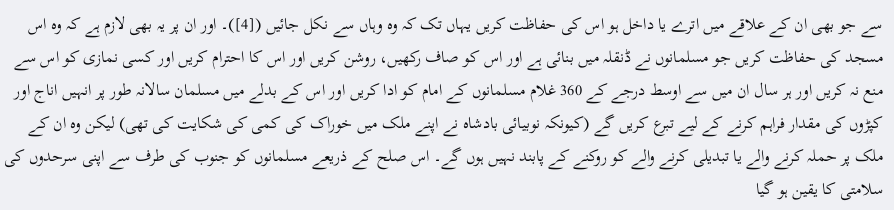سے جو بھی ان کے علاقے میں اترے یا داخل ہو اس کی حفاظت کریں یہاں تک کہ وہ وہاں سے نکل جائیں ([4])۔ اور ان پر یہ بھی لازم ہے کہ وہ اس مسجد کی حفاظت کریں جو مسلمانوں نے ڈنقلہ میں بنائی ہے اور اس کو صاف رکھیں، روشن کریں اور اس کا احترام کریں اور کسی نمازی کو اس سے منع نہ کریں اور ہر سال ان میں سے اوسط درجے کے 360 غلام مسلمانوں کے امام کو ادا کریں اور اس کے بدلے میں مسلمان سالانہ طور پر انہیں اناج اور کپڑوں کی مقدار فراہم کرنے کے لیے تبرع کریں گے (کیونکہ نوبیائی بادشاہ نے اپنے ملک میں خوراک کی کمی کی شکایت کی تھی) لیکن وہ ان کے ملک پر حملہ کرنے والے یا تبدیلی کرنے والے کو روکنے کے پابند نہیں ہوں گے۔ اس صلح کے ذریعے مسلمانوں کو جنوب کی طرف سے اپنی سرحدوں کی سلامتی کا یقین ہو گیا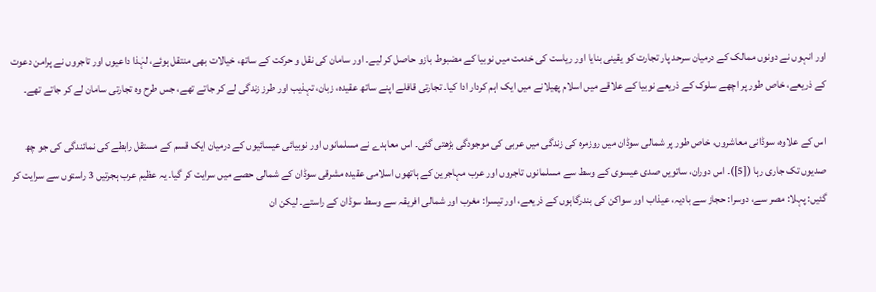اور انہوں نے دونوں ممالک کے درمیان سرحد پار تجارت کو یقینی بنایا اور ریاست کی خدمت میں نوبیا کے مضبوط بازو حاصل کر لیے۔ اور سامان کی نقل و حرکت کے ساتھ، خیالات بھی منتقل ہوئے، لہٰذا داعیوں اور تاجروں نے پرامن دعوت کے ذریعے، خاص طور پر اچھے سلوک کے ذریعے نوبیا کے علاقے میں اسلام پھیلانے میں ایک اہم کردار ادا کیا۔ تجارتی قافلے اپنے ساتھ عقیدہ، زبان، تہذیب اور طرز زندگی لے کر جاتے تھے، جس طرح وہ تجارتی سامان لے کر جاتے تھے۔

اس کے علاوہ، سوڈانی معاشروں، خاص طور پر شمالی سوڈان میں روزمرہ کی زندگی میں عربی کی موجودگی بڑھتی گئی۔ اس معاہدے نے مسلمانوں اور نوبیائی عیسائیوں کے درمیان ایک قسم کے مستقل رابطے کی نمائندگی کی جو چھ صدیوں تک جاری رہا ([5])۔ اس دوران، ساتویں صدی عیسوی کے وسط سے مسلمانوں تاجروں اور عرب مہاجرین کے ہاتھوں اسلامی عقیدہ مشرقی سوڈان کے شمالی حصے میں سرایت کر گیا۔ یہ عظیم عرب ہجرتیں 3 راستوں سے سرایت کر گئیں: پہلا: مصر سے، دوسرا: حجاز سے بادیہ، عیذاب اور سواکن کی بندرگاہوں کے ذریعے، اور تیسرا: مغرب اور شمالی افریقہ سے وسط سوڈان کے راستے۔ لیکن ان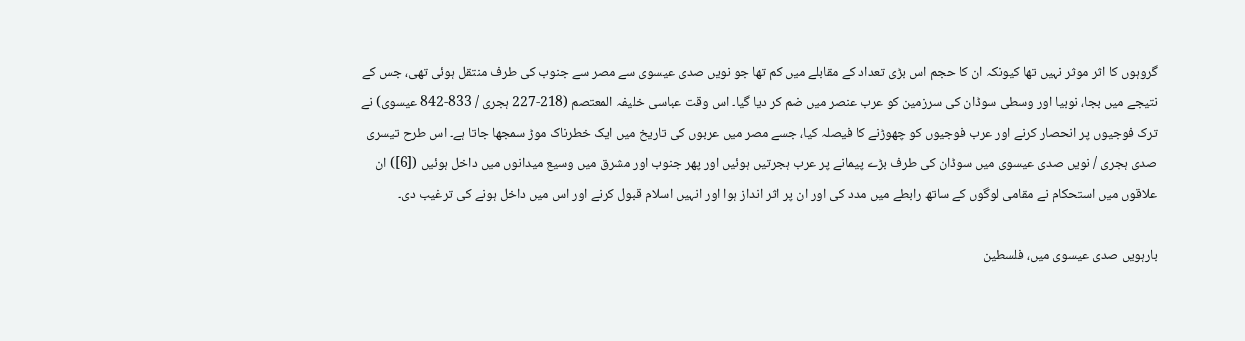گروہوں کا اثر موثر نہیں تھا کیونکہ ان کا حجم اس بڑی تعداد کے مقابلے میں کم تھا جو نویں صدی عیسوی سے مصر سے جنوب کی طرف منتقل ہوئی تھی، جس کے نتیجے میں بجا، نوبیا اور وسطی سوڈان کی سرزمین کو عرب عنصر میں ضم کر دیا گیا۔ اس وقت عباسی خلیفہ المعتصم (218-227 ہجری / 833-842 عیسوی) نے ترک فوجیوں پر انحصار کرنے اور عرب فوجیوں کو چھوڑنے کا فیصلہ کیا، جسے مصر میں عربوں کی تاریخ میں ایک خطرناک موڑ سمجھا جاتا ہے۔ اس طرح تیسری صدی ہجری / نویں صدی عیسوی میں سوڈان کی طرف بڑے پیمانے پر عرب ہجرتیں ہوئیں اور پھر جنوب اور مشرق میں وسیع میدانوں میں داخل ہوئیں ([6]) ان علاقوں میں استحکام نے مقامی لوگوں کے ساتھ رابطے میں مدد کی اور ان پر اثر انداز ہوا اور انہیں اسلام قبول کرنے اور اس میں داخل ہونے کی ترغیب دی۔

بارہویں صدی عیسوی میں، فلسطین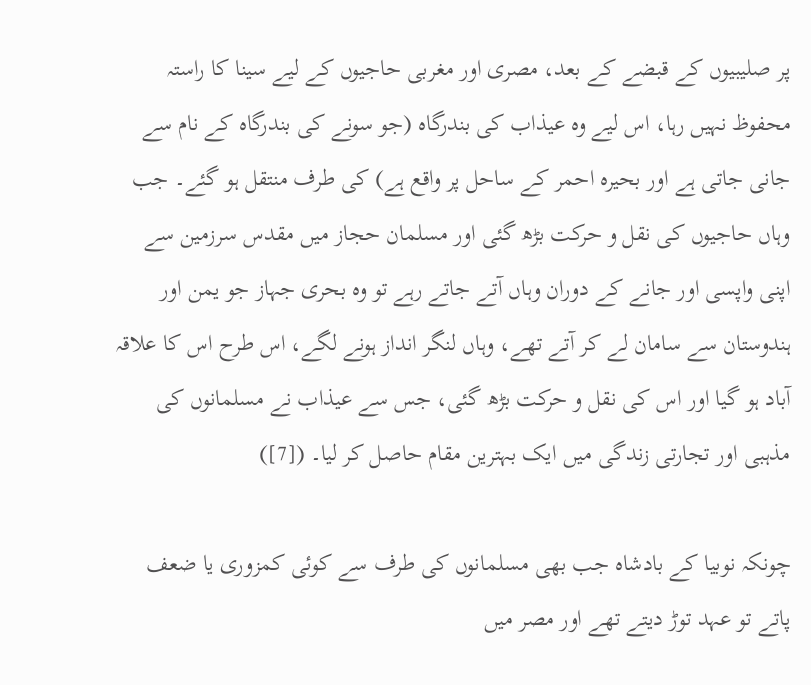پر صلیبیوں کے قبضے کے بعد، مصری اور مغربی حاجیوں کے لیے سینا کا راستہ محفوظ نہیں رہا، اس لیے وہ عیذاب کی بندرگاہ (جو سونے کی بندرگاہ کے نام سے جانی جاتی ہے اور بحیرہ احمر کے ساحل پر واقع ہے) کی طرف منتقل ہو گئے۔ جب وہاں حاجیوں کی نقل و حرکت بڑھ گئی اور مسلمان حجاز میں مقدس سرزمین سے اپنی واپسی اور جانے کے دوران وہاں آتے جاتے رہے تو وہ بحری جہاز جو یمن اور ہندوستان سے سامان لے کر آتے تھے، وہاں لنگر انداز ہونے لگے، اس طرح اس کا علاقہ آباد ہو گیا اور اس کی نقل و حرکت بڑھ گئی، جس سے عیذاب نے مسلمانوں کی مذہبی اور تجارتی زندگی میں ایک بہترین مقام حاصل کر لیا۔ ([7])

چونکہ نوبیا کے بادشاہ جب بھی مسلمانوں کی طرف سے کوئی کمزوری یا ضعف پاتے تو عہد توڑ دیتے تھے اور مصر میں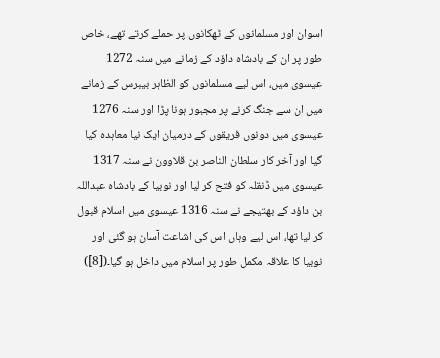اسوان اور مسلمانوں کے ٹھکانوں پر حملے کرتے تھے، خاص طور پر ان کے بادشاہ داؤد کے زمانے میں سنہ 1272 عیسوی میں، اس لیے مسلمانوں کو الظاہر بیبرس کے زمانے میں ان سے جنگ کرنے پر مجبور ہونا پڑا اور سنہ 1276 عیسوی میں دونوں فریقوں کے درمیان ایک نیا معاہدہ کیا گیا اور آخر کار سلطان الناصر بن قلاوون نے سنہ 1317 عیسوی میں ڈنقلہ کو فتح کر لیا اور نوبیا کے بادشاہ عبداللہ بن داؤد کے بھتیجے نے سنہ 1316 عیسوی میں اسلام قبول کر لیا تھا، اس لیے وہاں اس کی اشاعت آسان ہو گئی اور نوبیا کا علاقہ مکمل طور پر اسلام میں داخل ہو گیا۔([8])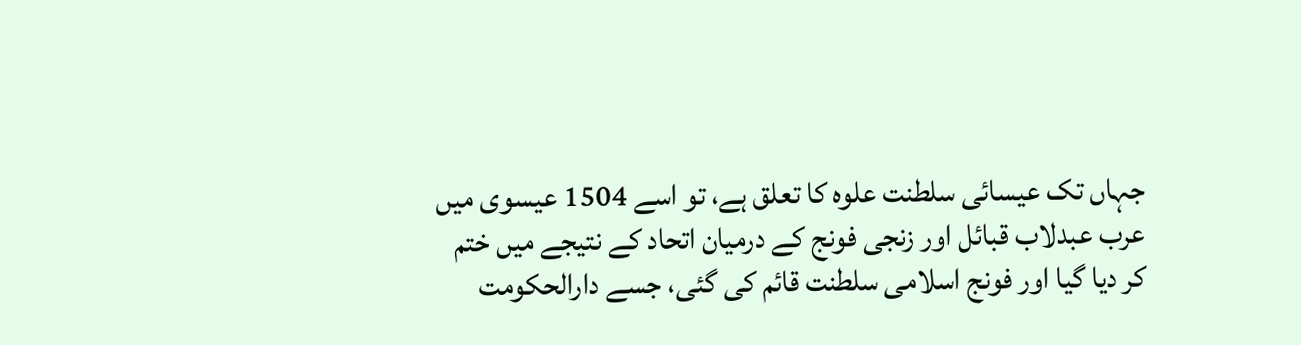جہاں تک عیسائی سلطنت علوہ کا تعلق ہے، تو اسے 1504 عیسوی میں عرب عبدلاب قبائل اور زنجی فونج کے درمیان اتحاد کے نتیجے میں ختم کر دیا گیا اور فونج اسلامی سلطنت قائم کی گئی، جسے دارالحکومت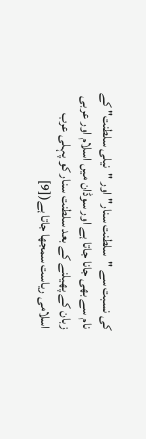کی نسبت سے "سلطنت سنار" اور "نیلی سلطنت" کے نام سے بھی جانا جاتا ہے اور سوڈان میں اسلام اور عربی زبان کے پھیلنے کے بعد سلطنت سنار کو پہلی عرب اسلامی ریاست سمجھا جاتا ہے([9]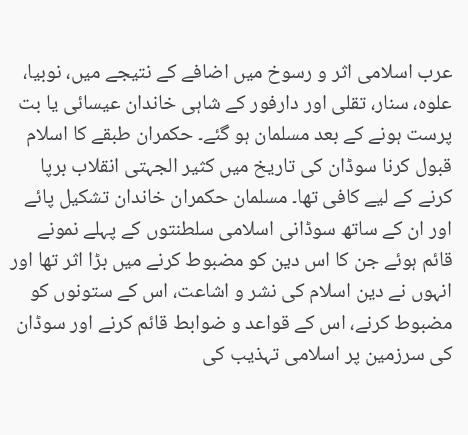عرب اسلامی اثر و رسوخ میں اضافے کے نتیجے میں، نوبیا، علوہ، سنار، تقلی اور دارفور کے شاہی خاندان عیسائی یا بت پرست ہونے کے بعد مسلمان ہو گئے۔ حکمران طبقے کا اسلام قبول کرنا سوڈان کی تاریخ میں کثیر الجہتی انقلاب برپا کرنے کے لیے کافی تھا۔ مسلمان حکمران خاندان تشکیل پائے اور ان کے ساتھ سوڈانی اسلامی سلطنتوں کے پہلے نمونے قائم ہوئے جن کا اس دین کو مضبوط کرنے میں بڑا اثر تھا اور انہوں نے دین اسلام کی نشر و اشاعت، اس کے ستونوں کو مضبوط کرنے، اس کے قواعد و ضوابط قائم کرنے اور سوڈان کی سرزمین پر اسلامی تہذیب کی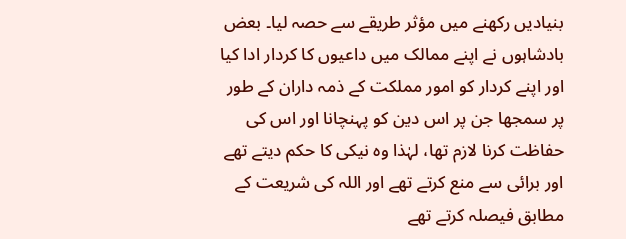بنیادیں رکھنے میں مؤثر طریقے سے حصہ لیا۔ بعض بادشاہوں نے اپنے ممالک میں داعیوں کا کردار ادا کیا اور اپنے کردار کو امور مملکت کے ذمہ داران کے طور پر سمجھا جن پر اس دین کو پہنچانا اور اس کی حفاظت کرنا لازم تھا، لہٰذا وہ نیکی کا حکم دیتے تھے اور برائی سے منع کرتے تھے اور اللہ کی شریعت کے مطابق فیصلہ کرتے تھے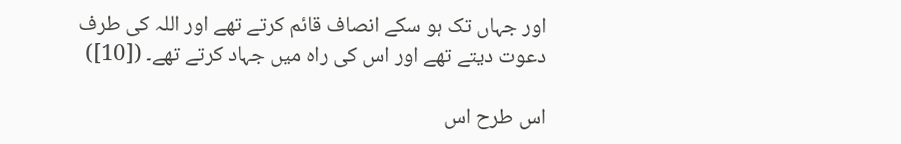اور جہاں تک ہو سکے انصاف قائم کرتے تھے اور اللہ کی طرف دعوت دیتے تھے اور اس کی راہ میں جہاد کرتے تھے۔ ([10])

اس طرح اس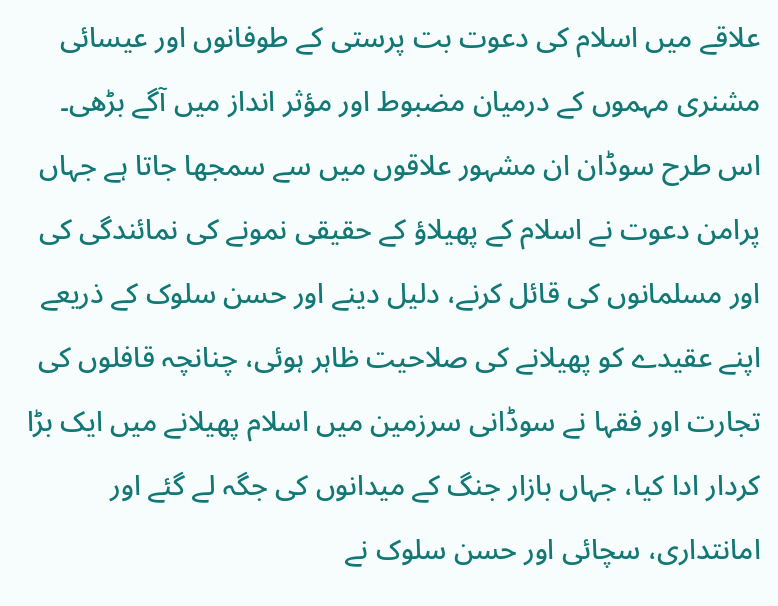علاقے میں اسلام کی دعوت بت پرستی کے طوفانوں اور عیسائی مشنری مہموں کے درمیان مضبوط اور مؤثر انداز میں آگے بڑھی۔ اس طرح سوڈان ان مشہور علاقوں میں سے سمجھا جاتا ہے جہاں پرامن دعوت نے اسلام کے پھیلاؤ کے حقیقی نمونے کی نمائندگی کی اور مسلمانوں کی قائل کرنے، دلیل دینے اور حسن سلوک کے ذریعے اپنے عقیدے کو پھیلانے کی صلاحیت ظاہر ہوئی، چنانچہ قافلوں کی تجارت اور فقہا نے سوڈانی سرزمین میں اسلام پھیلانے میں ایک بڑا کردار ادا کیا، جہاں بازار جنگ کے میدانوں کی جگہ لے گئے اور امانتداری، سچائی اور حسن سلوک نے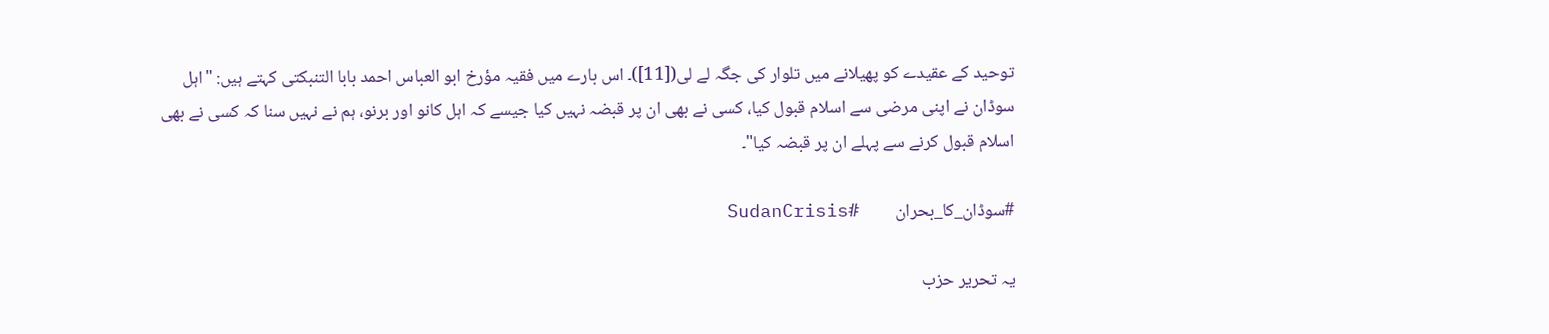توحید کے عقیدے کو پھیلانے میں تلوار کی جگہ لے لی([11])۔ اس بارے میں فقیہ مؤرخ ابو العباس احمد بابا التنبکتی کہتے ہیں: "اہل سوڈان نے اپنی مرضی سے اسلام قبول کیا، کسی نے بھی ان پر قبضہ نہیں کیا جیسے کہ اہل کانو اور برنو، ہم نے نہیں سنا کہ کسی نے بھی اسلام قبول کرنے سے پہلے ان پر قبضہ کیا"۔

#سوڈان_کا_بحران         #SudanCrisis

یہ تحریر حزب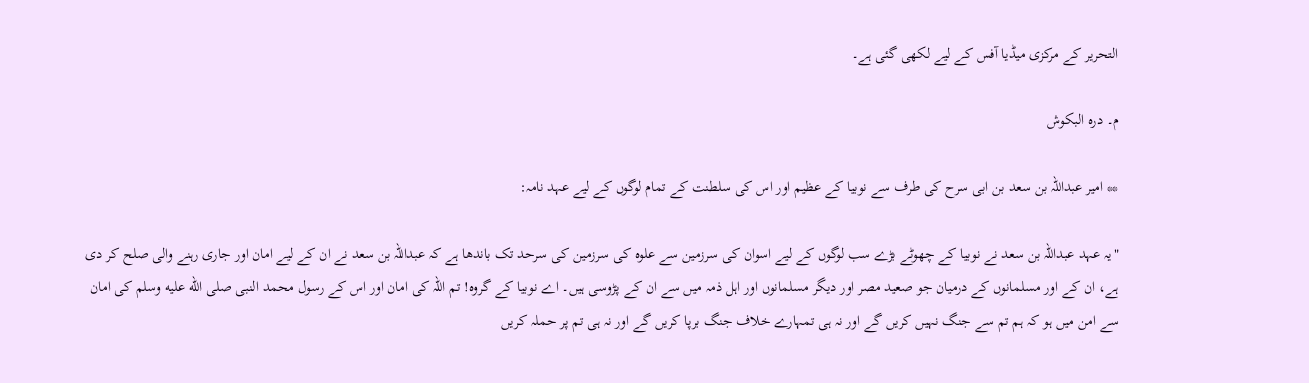التحریر کے مرکزی میڈیا آفس کے لیے لکھی گئی ہے۔

م۔ درہ البکوش

** امیر عبداللہ بن سعد بن ابی سرح کی طرف سے نوبیا کے عظیم اور اس کی سلطنت کے تمام لوگوں کے لیے عہد نامہ:

"یہ عہد عبداللہ بن سعد نے نوبیا کے چھوٹے بڑے سب لوگوں کے لیے اسوان کی سرزمین سے علوہ کی سرزمین کی سرحد تک باندھا ہے کہ عبداللہ بن سعد نے ان کے لیے امان اور جاری رہنے والی صلح کر دی ہے، ان کے اور مسلمانوں کے درمیان جو صعید مصر اور دیگر مسلمانوں اور اہل ذمہ میں سے ان کے پڑوسی ہیں۔ اے نوبیا کے گروہ! تم اللہ کی امان اور اس کے رسول محمد النبی صلى الله عليه وسلم کی امان سے امن میں ہو کہ ہم تم سے جنگ نہیں کریں گے اور نہ ہی تمہارے خلاف جنگ برپا کریں گے اور نہ ہی تم پر حملہ کریں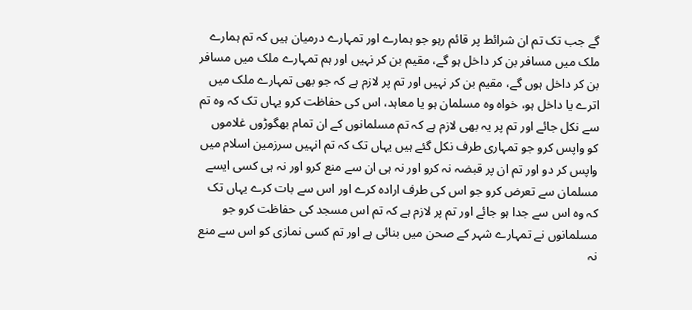گے جب تک تم ان شرائط پر قائم رہو جو ہمارے اور تمہارے درمیان ہیں کہ تم ہمارے ملک میں مسافر بن کر داخل ہو گے، مقیم بن کر نہیں اور ہم تمہارے ملک میں مسافر بن کر داخل ہوں گے، مقیم بن کر نہیں اور تم پر لازم ہے کہ جو بھی تمہارے ملک میں اترے یا داخل ہو، خواہ وہ مسلمان ہو یا معاہد، اس کی حفاظت کرو یہاں تک کہ وہ تم سے نکل جائے اور تم پر یہ بھی لازم ہے کہ تم مسلمانوں کے ان تمام بھگوڑوں غلاموں کو واپس کرو جو تمہاری طرف نکل گئے ہیں یہاں تک کہ تم انہیں سرزمین اسلام میں واپس کر دو اور تم ان پر قبضہ نہ کرو اور نہ ہی ان سے منع کرو اور نہ ہی کسی ایسے مسلمان سے تعرض کرو جو اس کی طرف ارادہ کرے اور اس سے بات کرے یہاں تک کہ وہ اس سے جدا ہو جائے اور تم پر لازم ہے کہ تم اس مسجد کی حفاظت کرو جو مسلمانوں نے تمہارے شہر کے صحن میں بنائی ہے اور تم کسی نمازی کو اس سے منع نہ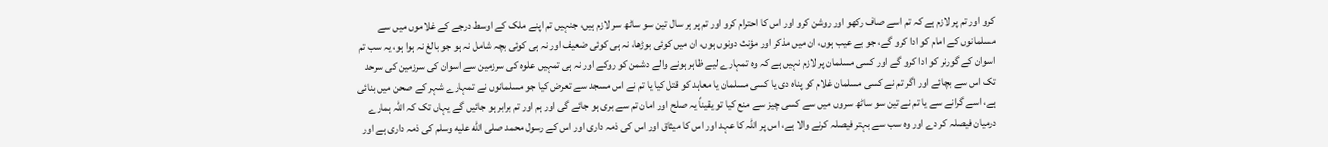کرو اور تم پر لازم ہے کہ تم اسے صاف رکھو اور روشن کرو اور اس کا احترام کرو اور تم پر ہر سال تین سو ساٹھ سر لازم ہیں، جنہیں تم اپنے ملک کے اوسط درجے کے غلاموں میں سے مسلمانوں کے امام کو ادا کرو گے، جو بے عیب ہوں، ان میں مذکر اور مؤنث دونوں ہوں، ان میں کوئی بوڑھا، نہ ہی کوئی ضعیف اور نہ ہی کوئی بچہ شامل نہ ہو جو بالغ نہ ہوا ہو، یہ سب تم اسوان کے گورنر کو ادا کرو گے اور کسی مسلمان پر لازم نہیں ہے کہ وہ تمہارے لیے ظاہر ہونے والے دشمن کو روکے اور نہ ہی تمہیں علوہ کی سرزمین سے اسوان کی سرزمین کی سرحد تک اس سے بچائے اور اگر تم نے کسی مسلمان غلام کو پناہ دی یا کسی مسلمان یا معاہد کو قتل کیا یا تم نے اس مسجد سے تعرض کیا جو مسلمانوں نے تمہارے شہر کے صحن میں بنائی ہے، اسے گرانے سے یا تم نے تین سو ساٹھ سروں میں سے کسی چیز سے منع کیا تو یقیناً یہ صلح اور امان تم سے بری ہو جائے گی اور ہم اور تم برابر ہو جائیں گے یہاں تک کہ اللہ ہمارے درمیان فیصلہ کر دے اور وہ سب سے بہتر فیصلہ کرنے والا ہے، اس پر اللہ کا عہد اور اس کا میثاق اور اس کی ذمہ داری اور اس کے رسول محمد صلى الله عليه وسلم کی ذمہ داری ہے اور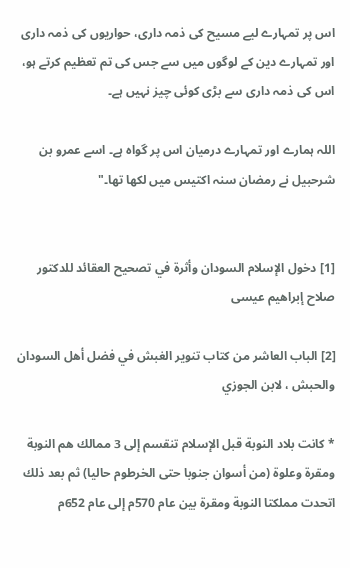اس پر تمہارے لیے مسیح کی ذمہ داری، حواریوں کی ذمہ داری اور تمہارے دین کے لوگوں میں سے جس کی تم تعظیم کرتے ہو، اس کی ذمہ داری سے بڑی کوئی چیز نہیں ہے۔

اللہ ہمارے اور تمہارے درمیان اس پر گواہ ہے۔ اسے عمرو بن شرحبیل نے رمضان سنہ اکتیس میں لکھا تھا۔"


[1] دخول الإسلام السودان وأثرة في تصحيح العقائد للدكتور صلاح إبراهيم عيسى

[2] الباب العاشر من كتاب تنوير الغبش في فضل أهل السودان والحبش ، لابن الجوزي

* كانت بلاد النوبة قبل الإسلام تنقسم إلى 3 ممالك هم النوبة ومقرة وعلوة (من أسوان جنوبا حتى الخرطوم حاليا) ثم بعد ذلك اتحدت مملكتا النوبة ومقرة بين عام 570م إلى عام 652م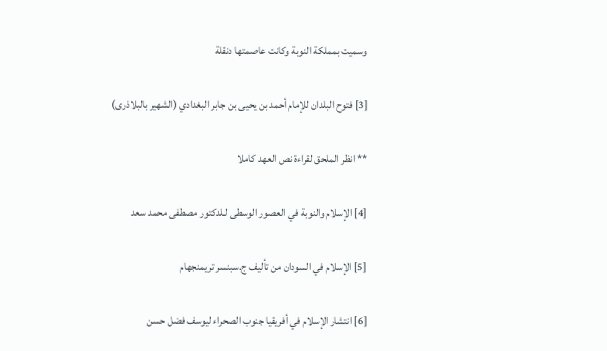وسميت بمملكة النوبة وكانت عاصمتها دنقلة

[3] فتوح البلدان للإمام أحمد بن يحيى بن جابر البغدادي (الشهير بالبلاذرى)

** انظر الملحق لقراءة نص العهد كاملا

[4] الإسلام والنوبة في العصور الوسطى لـلدكتور مصطفى محمد سعد

[5] الإسلام في السودان من تأليف ج.سبنسر تريمنجهام

[6] انتشار الإسلام في أفريقيا جنوب الصحراء ليوسف فضل حسن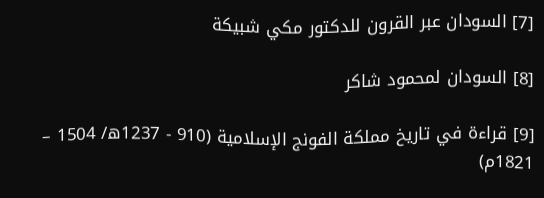[7] السودان عبر القرون للدكتور مكي شبيكة

[8] السودان لمحمود شاكر

[9] قراءة في تاريخ مملكة الفونج الإسلامية (910 - 1237ه/ 1504 – 1821م)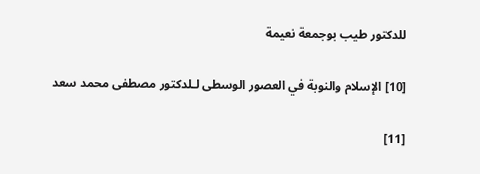للدكتور طيب بوجمعة نعيمة

[10] الإسلام والنوبة في العصور الوسطى لـلدكتور مصطفى محمد سعد

[11]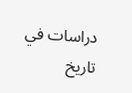دراسات في تاريخ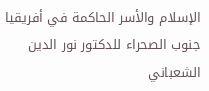الإسلام والأسر الحاكمة في أفريقيا جنوب الصحراء للدكتور نور الدين الشعباني